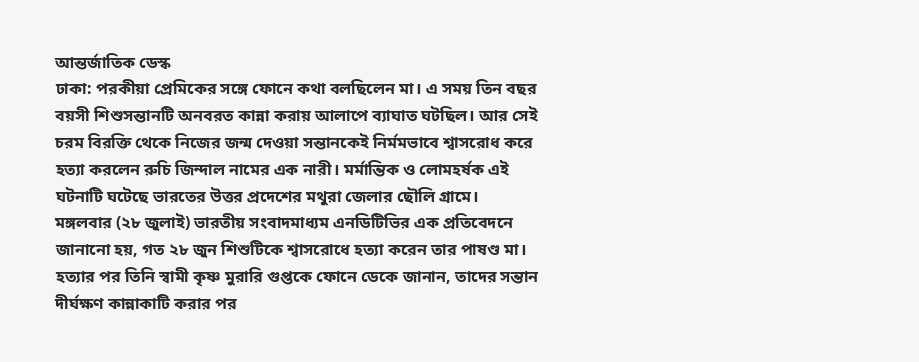আন্তর্জাতিক ডেস্ক
ঢাকা: পরকীয়া প্রেমিকের সঙ্গে ফোনে কথা বলছিলেন মা। এ সময় তিন বছর বয়সী শিশুসন্তানটি অনবরত কান্না করায় আলাপে ব্যাঘাত ঘটছিল। আর সেই চরম বিরক্তি থেকে নিজের জন্ম দেওয়া সন্তানকেই নির্মমভাবে শ্বাসরোধ করে হত্যা করলেন রুচি জিন্দাল নামের এক নারী। মর্মান্তিক ও লোমহর্ষক এই ঘটনাটি ঘটেছে ভারতের উত্তর প্রদেশের মথুরা জেলার ছৌলি গ্রামে।
মঙ্গলবার (২৮ জুলাই) ভারতীয় সংবাদমাধ্যম এনডিটিভির এক প্রতিবেদনে জানানো হয়, গত ২৮ জুন শিশুটিকে শ্বাসরোধে হত্যা করেন তার পাষণ্ড মা। হত্যার পর তিনি স্বামী কৃষ্ণ মুরারি গুপ্তকে ফোনে ডেকে জানান, তাদের সন্তান দীর্ঘক্ষণ কান্নাকাটি করার পর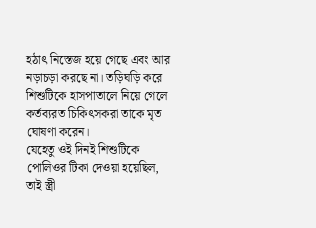হঠাৎ নিস্তেজ হয়ে গেছে এবং আর নড়াচড়া করছে না। তড়িঘড়ি করে শিশুটিকে হাসপাতালে নিয়ে গেলে কর্তব্যরত চিকিৎসকরা তাকে মৃত ঘোষণা করেন।
যেহেতু ওই দিনই শিশুটিকে পোলিওর টিকা দেওয়া হয়েছিল, তাই স্ত্রী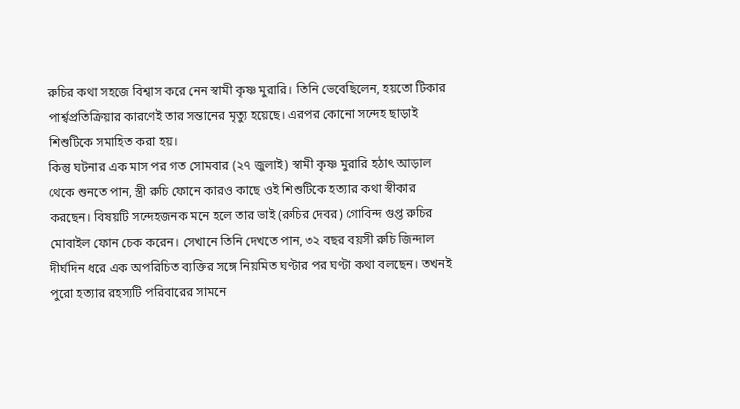রুচির কথা সহজে বিশ্বাস করে নেন স্বামী কৃষ্ণ মুরারি। তিনি ভেবেছিলেন, হয়তো টিকার পার্শ্বপ্রতিক্রিয়ার কারণেই তার সন্তানের মৃত্যু হয়েছে। এরপর কোনো সন্দেহ ছাড়াই শিশুটিকে সমাহিত করা হয়।
কিন্তু ঘটনার এক মাস পর গত সোমবার (২৭ জুলাই) স্বামী কৃষ্ণ মুরারি হঠাৎ আড়াল থেকে শুনতে পান, স্ত্রী রুচি ফোনে কারও কাছে ওই শিশুটিকে হত্যার কথা স্বীকার করছেন। বিষয়টি সন্দেহজনক মনে হলে তার ভাই (রুচির দেবর) গোবিন্দ গুপ্ত রুচির মোবাইল ফোন চেক করেন। সেখানে তিনি দেখতে পান, ৩২ বছর বয়সী রুচি জিন্দাল দীর্ঘদিন ধরে এক অপরিচিত ব্যক্তির সঙ্গে নিয়মিত ঘণ্টার পর ঘণ্টা কথা বলছেন। তখনই পুরো হত্যার রহস্যটি পরিবারের সামনে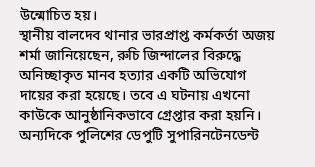উন্মোচিত হয়।
স্থানীয় বালদেব থানার ভারপ্রাপ্ত কর্মকর্তা অজয় শর্মা জানিয়েছেন, রুচি জিন্দালের বিরুদ্ধে অনিচ্ছাকৃত মানব হত্যার একটি অভিযোগ দায়ের করা হয়েছে। তবে এ ঘটনায় এখনো কাউকে আনুষ্ঠানিকভাবে গ্রেপ্তার করা হয়নি।
অন্যদিকে পুলিশের ডেপুটি সুপারিনটেনডেন্ট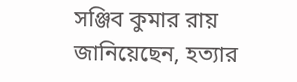সঞ্জিব কুমার রায় জানিয়েছেন, হত্যার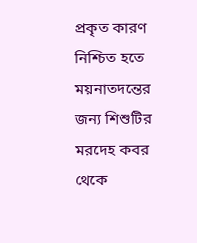প্রকৃত কারণ নিশ্চিত হতে ময়নাতদন্তের জন্য শিশুটির মরদেহ কবর থেকে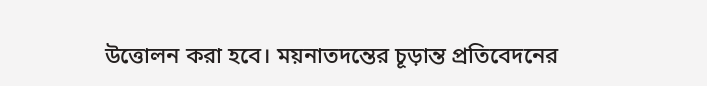উত্তোলন করা হবে। ময়নাতদন্তের চূড়ান্ত প্রতিবেদনের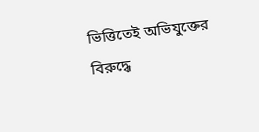ভিত্তিতেই অভিযুক্তের বিরুদ্ধে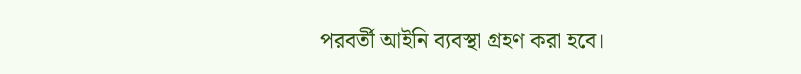পরবর্তী আইনি ব্যবস্থা গ্রহণ করা হবে।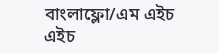বাংলাফ্লো/এম এইচ এইচ